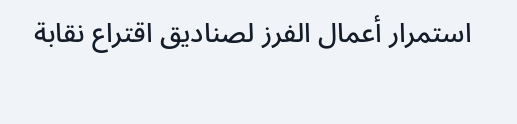استمرار أعمال الفرز لصناديق اقتراع نقابة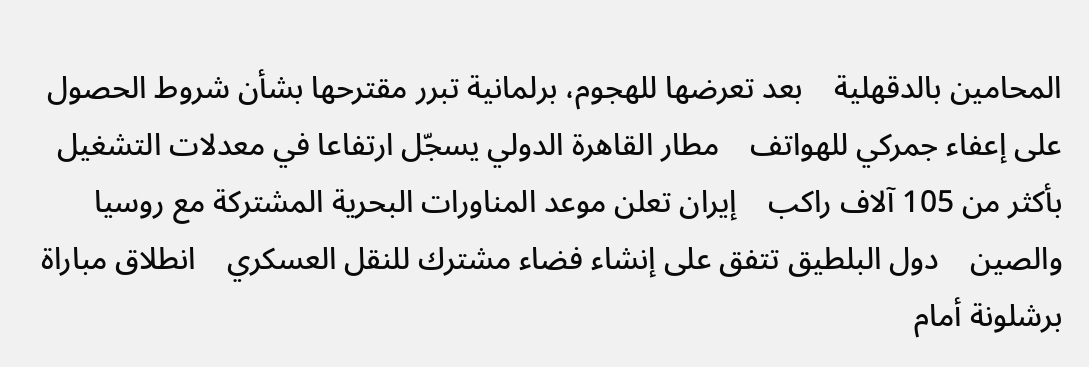المحامين بالدقهلية    بعد تعرضها للهجوم، برلمانية تبرر مقترحها بشأن شروط الحصول على إعفاء جمركي للهواتف    مطار القاهرة الدولي يسجّل ارتفاعا في معدلات التشغيل بأكثر من 105 آلاف راكب    إيران تعلن موعد المناورات البحرية المشتركة مع روسيا والصين    دول البلطيق تتفق على إنشاء فضاء مشترك للنقل العسكري    انطلاق مباراة برشلونة أمام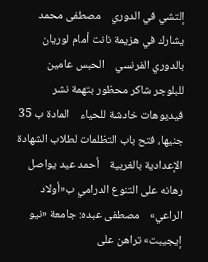إلتشي في الدوري    مصطفى محمد يشارك في هزيمة نانت أمام لوريان بالدوري الفرنسي    الحبس عامين للبلوجر شاكر محظور بتهمة نشر فيديوهات خادشة للحياء    المادة ب 35 جنيها، فتح باب التظلمات لطلاب الشهادة الإعدادية بالغربية    أحمد عيد يواصل رهانه على التنوع الدرامي ب«أولاد الراعي»    مصطفى عبده: جامعة «نيو إيجيبت» تراهن على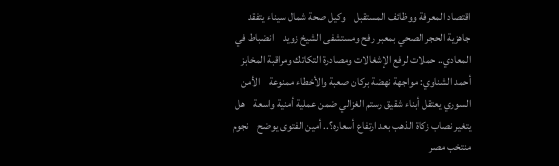اقتصاد المعرفة ووظائف المستقبل    وكيل صحة شمال سيناء يتفقد جاهزية الحجر الصحي بمعبر رفح ومستشفى الشيخ زويد    انضباط في المعادي.. حملات لرفع الإشغالات ومصادرة التكاتك ومراقبة المخابز    أحمد الشناوي: مواجهة نهضة بركان صعبة والأخطاء ممنوعة    الأمن السوري يعتقل أبناء شقيق رستم الغزالي ضمن عملية أمنية واسعة    هل يتغير نصاب زكاة الذهب بعد ارتفاع أسعاره؟.. أمين الفتوى يوضح    نجوم منتخب مصر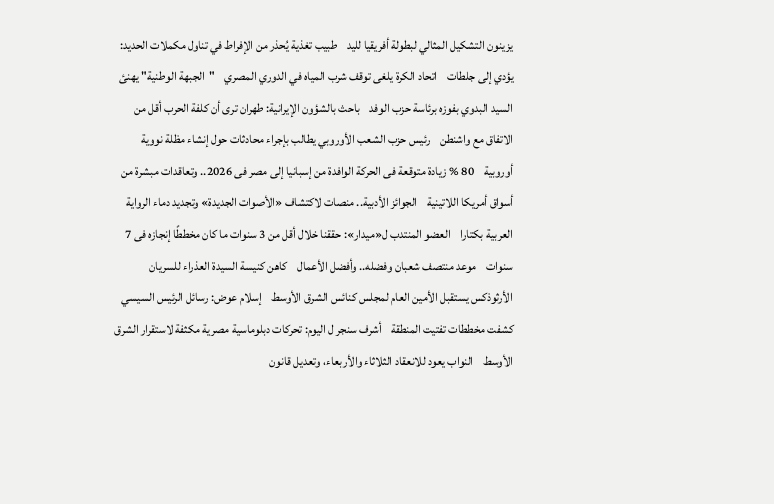يزينون التشكيل المثالي لبطولة أفريقيا لليد    طبيب تغذية يُحذر من الإفراط في تناول مكملات الحديد: يؤدي إلى جلطات    اتحاد الكرة يلغى توقف شرب المياه في الدوري المصري    "الجبهة الوطنية" يهنئ السيد البدوي بفوزه برئاسة حزب الوفد    باحث بالشؤون الإيرانية: طهران ترى أن كلفة الحرب أقل من الاتفاق مع واشنطن    رئيس حزب الشعب الأوروبي يطالب بإجراء محادثات حول إنشاء مظلة نووية أوروبية    80 % زيادة متوقعة فى الحركة الوافدة من إسبانيا إلى مصر فى 2026.. وتعاقدات مبشرة من أسواق أمريكا اللاتينية    الجوائز الأدبية.. منصات لاكتشاف «الأصوات الجديدة» وتجديد دماء الرواية العربية بكتارا    العضو المنتدب ل«ميدار»: حققنا خلال أقل من 3 سنوات ما كان مخططًا إنجازه فى 7 سنوات    موعد منتصف شعبان وفضله.. وأفضل الأعمال    كاهن كنيسة السيدة العذراء للسريان الأرثوذكس يستقبل الأمين العام لمجلس كنائس الشرق الأوسط    إسلام عوض: رسائل الرئيس السيسي كشفت مخططات تفتيت المنطقة    أشرف سنجر ل اليوم: تحركات دبلوماسية مصرية مكثفة لاستقرار الشرق الأوسط    النواب يعود للانعقاد الثلاثاء والأربعاء، وتعديل قانون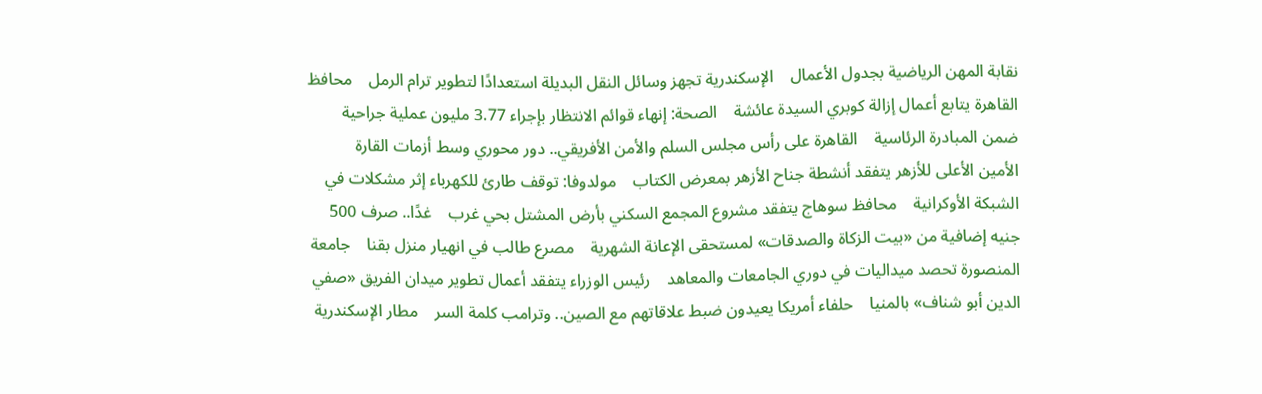نقابة المهن الرياضية بجدول الأعمال    الإسكندرية تجهز وسائل النقل البديلة استعدادًا لتطوير ترام الرمل    محافظ القاهرة يتابع أعمال إزالة كوبري السيدة عائشة    الصحة: إنهاء قوائم الانتظار بإجراء 3.77 مليون عملية جراحية ضمن المبادرة الرئاسية    القاهرة على رأس مجلس السلم والأمن الأفريقي.. دور محوري وسط أزمات القارة    الأمين الأعلى للأزهر يتفقد أنشطة جناح الأزهر بمعرض الكتاب    مولدوفا: توقف طارئ للكهرباء إثر مشكلات في الشبكة الأوكرانية    محافظ سوهاج يتفقد مشروع المجمع السكني بأرض المشتل بحي غرب    غدًا.. صرف 500 جنيه إضافية من «بيت الزكاة والصدقات» لمستحقى الإعانة الشهرية    مصرع طالب في انهيار منزل بقنا    جامعة المنصورة تحصد ميداليات في دوري الجامعات والمعاهد    رئيس الوزراء يتفقد أعمال تطوير ميدان الفريق «صفي الدين أبو شناف» بالمنيا    حلفاء أمريكا يعيدون ضبط علاقاتهم مع الصين.. وترامب كلمة السر    مطار الإسكندرية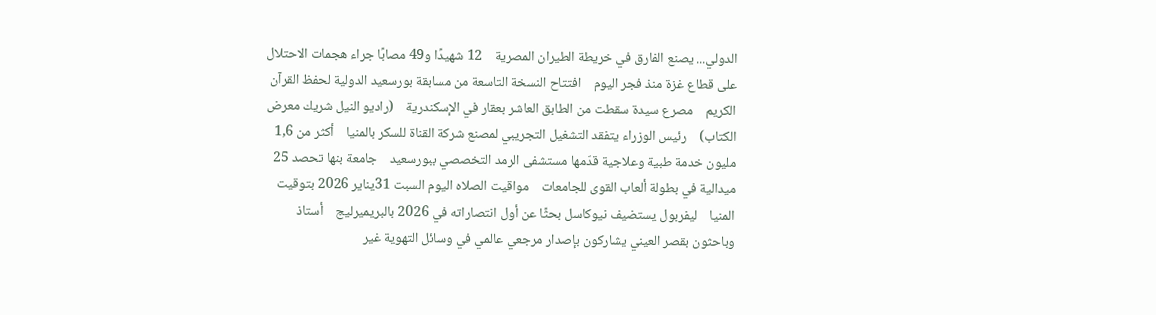الدولي... يصنع الفارق في خريطة الطيران المصرية    12 شهيدًا و49 مصابًا جراء هجمات الاحتلال على قطاع غزة منذ فجر اليوم    افتتاح النسخة التاسعة من مسابقة بورسعيد الدولية لحفظ القرآن الكريم    مصرع سيدة سقطت من الطابق العاشر بعقار في الإسكندرية    (راديو النيل شريك معرض الكتاب)    رئيس الوزراء يتفقد التشغيل التجريبي لمصنع شركة القناة للسكر بالمنيا    أكثر من 1,6 مليون خدمة طبية وعلاجية قدّمها مستشفى الرمد التخصصي ببورسعيد    جامعة بنها تحصد 25 ميدالية في بطولة ألعاب القوى للجامعات    مواقيت الصلاه اليوم السبت 31يناير 2026 بتوقيت المنيا    ليفربول يستضيف نيوكاسل بحثًا عن أول انتصاراته في 2026 بالبريميرليج    أستاذ وباحثون بقصر العيني يشاركون بإصدار مرجعي عالمي في وسائل التهوية غير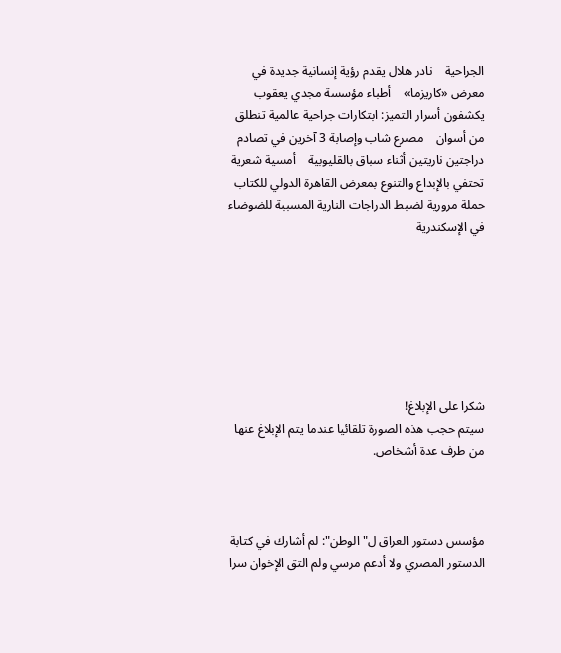الجراحية    نادر هلال يقدم رؤية إنسانية جديدة في معرض «كاريزما»    أطباء مؤسسة مجدي يعقوب يكشفون أسرار التميز: ابتكارات جراحية عالمية تنطلق من أسوان    مصرع شاب وإصابة 3 آخرين في تصادم دراجتين ناريتين أثناء سباق بالقليوبية    أمسية شعرية تحتفي بالإبداع والتنوع بمعرض القاهرة الدولي للكتاب    حملة مرورية لضبط الدراجات النارية المسببة للضوضاء في الإسكندرية







شكرا على الإبلاغ!
سيتم حجب هذه الصورة تلقائيا عندما يتم الإبلاغ عنها من طرف عدة أشخاص.



مؤسس دستور العراق ل"الوطن": لم أشارك في كتابة الدستور المصري ولا أدعم مرسي ولم التق الإخوان سرا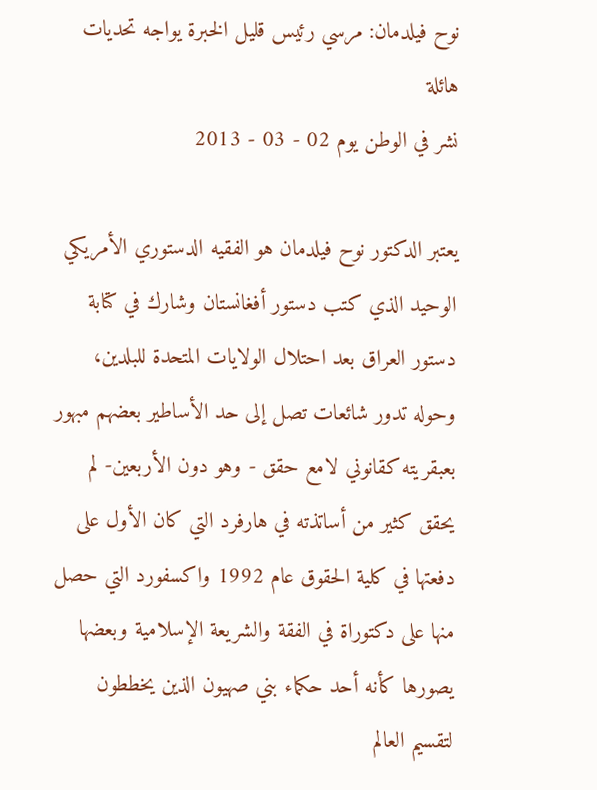نوح فيلدمان: مرسي رئيس قليل الخبرة يواجه تحديات هائلة
نشر في الوطن يوم 02 - 03 - 2013

يعتبر الدكتور نوح فيلدمان هو الفقيه الدستوري الأمريكي الوحيد الذي كتب دستور أفغانستان وشارك في كتابة دستور العراق بعد احتلال الولايات المتحدة للبلدين، وحوله تدور شائعات تصل إلى حد الأساطير بعضهم مبهور بعبقريته كقانوني لامع حقق - وهو دون الأربعين- لم يحقق كثير من أساتذته في هارفرد التي كان الأول على دفعتها في كلية الحقوق عام 1992 واكسفورد التي حصل منها على دكتوراة في الفقة والشريعة الإسلامية وبعضها يصورها كأنه أحد حكماء بني صهيون الذين يخططون لتقسيم العالم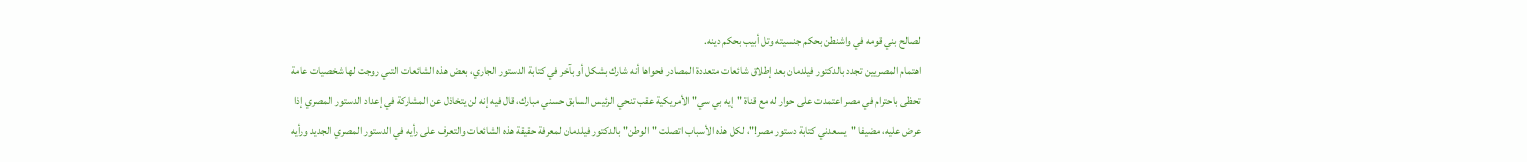لصالح بني قومه في واشنطن بحكم جنسيته وتل أبيب بحكم دينه.
اهتمام المصريين تجدد بالدكتور فيلدمان بعد إطلاق شائعات متعددة المصادر فحواها أنه شارك بشكل أو بآخر في كتابة الدستور الجاري، بعض هذه الشائعات التىي روجت لها شخصيات عامة تحظى باحترام في مصر اعتمدت على حوار له مع قناة "إيه بي سي" الأمريكية عقب تنحي الرئيس السابق حسني مبارك، قال فيه إنه لن يتخاذل عن المشاركة في إعداد الدستور المصري إذا عرض عليه، مضيفا "يسعدني كتابة دستور مصر!"، لكل هذه الأسباب اتصلت "الوطن" بالدكتور فيلدمان لمعرفة حقيقة هذه الشائعات والتعرف على رأيه في الدستور المصري الجديد ورأيه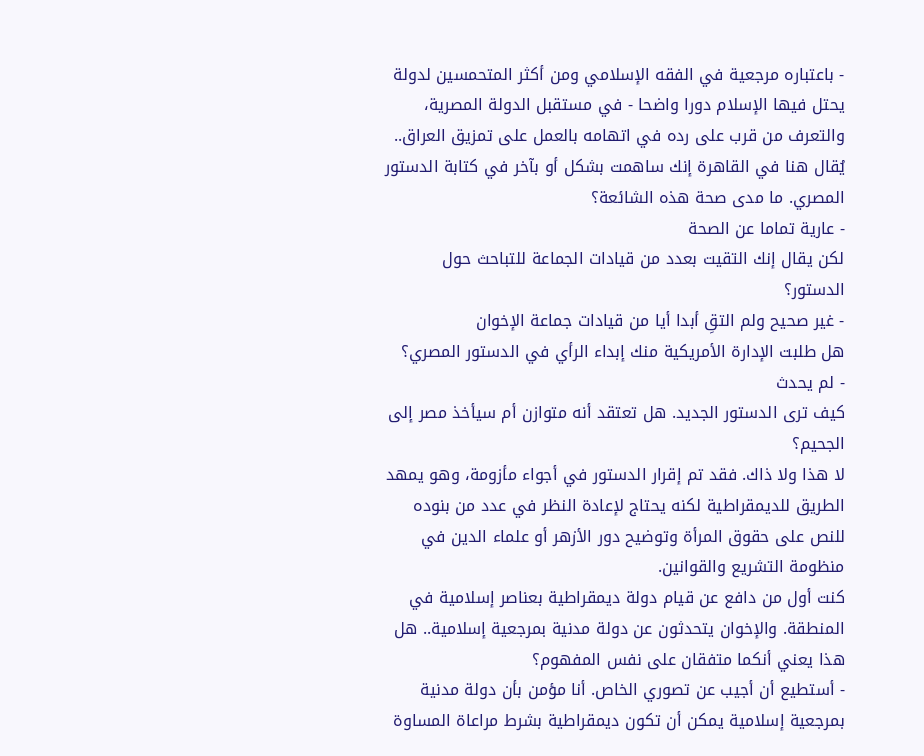- باعتباره مرجعية في الفقه الإسلامي ومن أكثر المتحمسين لدولة يحتل فيها الإسلام دورا واضحا - في مستقبل الدولة المصرية، والتعرف من قرب على رده في اتهامه بالعمل على تمزيق العراق..
يُقال هنا في القاهرة إنك ساهمت بشكل أو بآخر في كتابة الدستور المصري. ما مدى صحة هذه الشائعة؟
- عارية تماما عن الصحة
لكن يقال إنك التقيت بعدد من قيادات الجماعة للتباحث حول الدستور؟
- غير صحيح ولم التقِ أبدا أيا من قيادات جماعة الإخوان
هل طلبت الإدارة الأمريكية منك إبداء الرأي في الدستور المصري؟
- لم يحدث
كيف ترى الدستور الجديد. هل تعتقد أنه متوازن أم سيأخذ مصر إلى الجحيم؟
لا هذا ولا ذاك. فقد تم إقرار الدستور في أجواء مأزومة، وهو يمهد الطريق للديمقراطية لكنه يحتاج لإعادة النظر في عدد من بنوده للنص على حقوق المرأة وتوضيح دور الأزهر أو علماء الدين في منظومة التشريع والقوانين.
كنت أول من دافع عن قيام دولة ديمقراطية بعناصر إسلامية في المنطقة. والإخوان يتحدثون عن دولة مدنية بمرجعية إسلامية.. هل هذا يعني أنكما متفقان على نفس المفهوم؟
- أستطيع أن أجيب عن تصوري الخاص. أنا مؤمن بأن دولة مدنية بمرجعية إسلامية يمكن أن تكون ديمقراطية بشرط مراعاة المساوة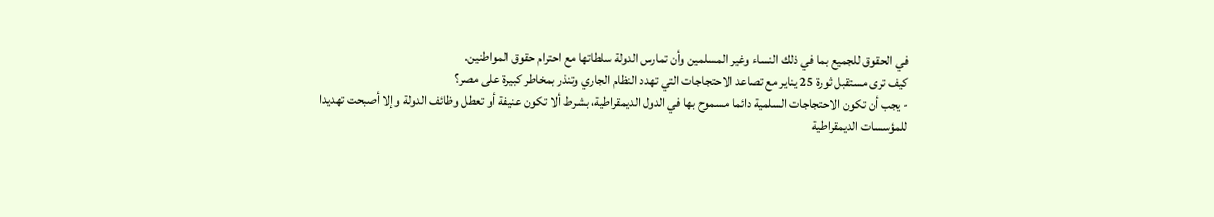في الحقوق للجميع بما في ذلك النساء وغير المسلمين وأن تمارس الدولة سلطاتها مع احترام حقوق المواطنين.
كيف ترى مستقبل ثورة 25 يناير مع تصاعد الاحتجاجات التي تهدد النظام الجاري وتنذر بمخاطر كبيرة على مصر؟
- يجب أن تكون الاحتجاجات السلمية دائما مسموح بها في الدول الديمقراطية، بشرط ألا تكون عنيفة أو تعطل وظائف الدولة وإلا أصبحت تهديدا للمؤسسات الديمقراطية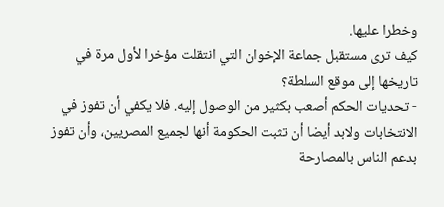وخطرا عليها.
كيف ترى مستقبل جماعة الإخوان التي انتقلت مؤخرا لأول مرة في تاريخها إلى موقع السلطة؟
- تحديات الحكم أصعب بكثير من الوصول إليه. فلا يكفي أن تفوز في الانتخابات ولابد أيضا أن تثبت الحكومة أنها لجميع المصريين، وأن تفوز بدعم الناس بالمصارحة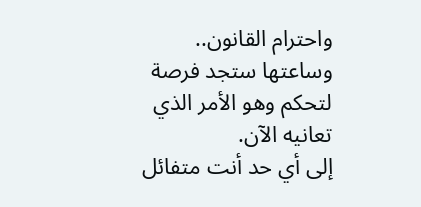واحترام القانون.. وساعتها ستجد فرصة لتحكم وهو الأمر الذي تعانيه الآن.
إلى أي حد أنت متفائل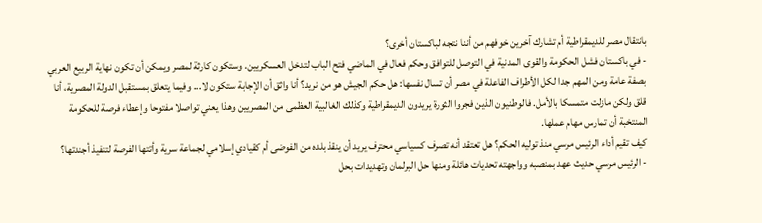بانتقال مصر للديمقراطية أم تشارك آخرين خوفهم من أننا نتجه لباكستان أخرى؟
- في باكستان فشل الحكومة والقوى المدنية في التوصل للتوافق وحكم فعال في الماضي فتح الباب لتدخل العسكريين. وستكون كارثة لمصر ويمكن أن تكون نهاية الربيع العربي بصفة عامة ومن المهم جدا لكل الأطراف الفاعلة في مصر أن تسال نفسها: هل حكم الجيش هو من نريد؟ أنا واثق أن الإجابة ستكون لا... وفيما يتعلق بمستقبل الدولة المصرية، أنا قلق ولكن مازلت متمسكا بالأمل. فالوطنيون الذين فجروا الثورة يريدون الديمقراطية وكذلك الغالبية العظمى من المصريين وهذا يعني تواصلا مفتوحا وإعطاء فرصة للحكومة المنتخبة أن تمارس مهام عملها.
كيف تقيم أداء الرئيس مرسي منذ توليه الحكم؟ هل تعتقد أنه تصرف كسياسي محترف يريد أن ينقذ بلده من الفوضى أم كقيادي إسلامي لجماعة سرية وأتتها الفرصة لتنفيذ أجندتها؟
- الرئيس مرسي حديث عهد بمنصبه وواجهته تحديات هائلة ومنها حل البرلمان وتهديدات بحل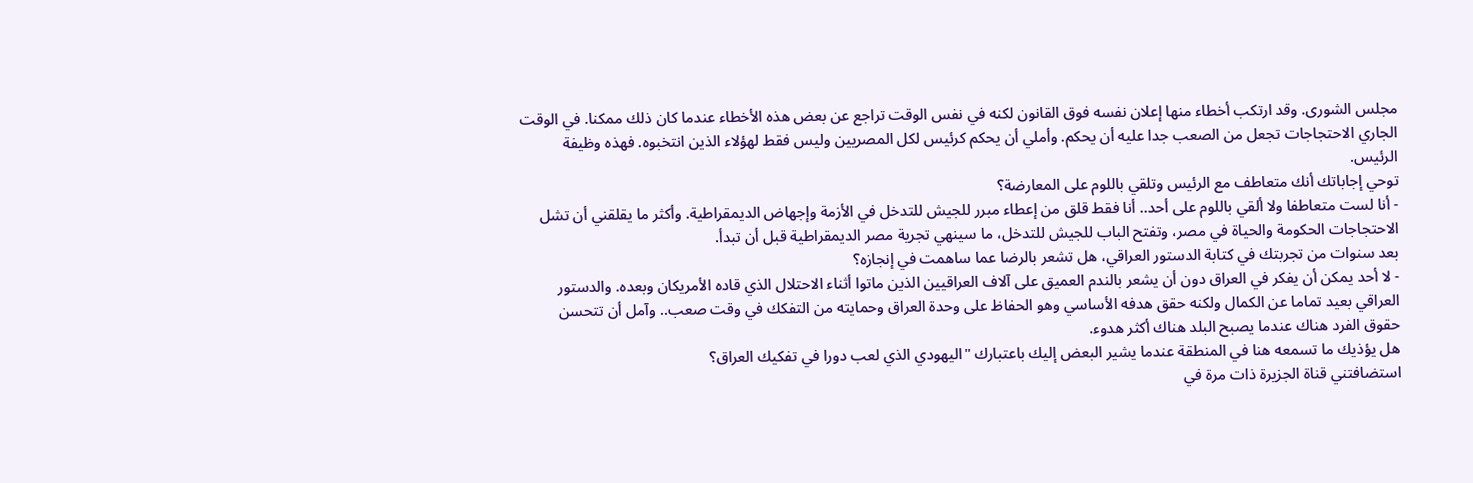مجلس الشورى. وقد ارتكب أخطاء منها إعلان نفسه فوق القانون لكنه في نفس الوقت تراجع عن بعض هذه الأخطاء عندما كان ذلك ممكنا. في الوقت الجاري الاحتجاجات تجعل من الصعب جدا عليه أن يحكم. وأملي أن يحكم كرئيس لكل المصريين وليس فقط لهؤلاء الذين انتخبوه. فهذه وظيفة الرئيس.
توحي إجاباتك أنك متعاطف مع الرئيس وتلقي باللوم على المعارضة؟
- أنا لست متعاطفا ولا ألقي باللوم على أحد.. أنا فقط قلق من إعطاء مبرر للجيش للتدخل في الأزمة وإجهاض الديمقراطية. وأكثر ما يقلقني أن تشل الاحتجاجات الحكومة والحياة في مصر، وتفتح الباب للجيش للتدخل، ما سينهي تجرية مصر الديمقراطية قبل أن تبدأ.
بعد سنوات من تجربتك في كتابة الدستور العراقي، هل تشعر بالرضا عما ساهمت في إنجازه؟
- لا أحد يمكن أن يفكر في العراق دون أن يشعر بالندم العميق على آلاف العراقيين الذين ماتوا أثناء الاحتلال الذي قاده الأمريكان وبعده. والدستور العراقي بعيد تماما عن الكمال ولكنه حقق هدفه الأساسي وهو الحفاظ على وحدة العراق وحمايته من التفكك في وقت صعب.. وآمل أن تتحسن حقوق الفرد هناك عندما يصبح البلد هناك أكثر هدوء.
هل يؤذيك ما تسمعه هنا في المنطقة عندما يشير البعض إليك باعتبارك "اليهودي الذي لعب دورا في تفكيك العراق؟
استضافتني قناة الجزيرة ذات مرة في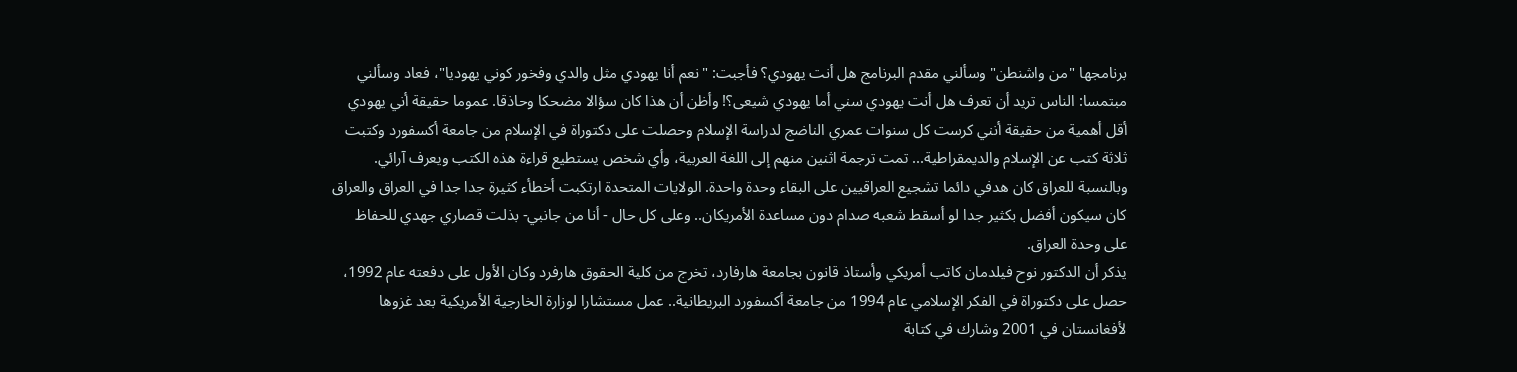برنامجها "من واشنطن" وسألني مقدم البرنامج هل أنت يهودي؟ فأجبت: "نعم أنا يهودي مثل والدي وفخور كوني يهوديا"، فعاد وسألني مبتمسا: الناس تريد أن تعرف هل أنت يهودي سني أما يهودي شيعى؟! وأظن أن هذا كان سؤالا مضحكا وحاذقا. عموما حقيقة أني يهودي أقل أهمية من حقيقة أنني كرست كل سنوات عمري الناضج لدراسة الإسلام وحصلت على دكتوراة في الإسلام من جامعة أكسفورد وكتبت ثلاثة كتب عن الإسلام والديمقراطية... تمت ترجمة اثنين منهم إلى اللغة العربية، وأي شخص يستطيع قراءة هذه الكتب ويعرف آرائي. وبالنسبة للعراق كان هدفي دائما تشجيع العراقيين على البقاء وحدة واحدة. الولايات المتحدة ارتكبت أخطأء كثيرة جدا جدا في العراق والعراق كان سيكون أفضل بكثير جدا لو أسقط شعبه صدام دون مساعدة الأمريكان.. وعلى كل حال - أنا من جانبي- بذلت قصاري جهدي للحفاظ على وحدة العراق.
يذكر أن الدكتور نوح فيلدمان كاتب أمريكي وأستاذ قانون بجامعة هارفارد، تخرج من كلية الحقوق هارفرد وكان الأول على دفعته عام 1992، حصل على دكتوراة في الفكر الإسلامي عام 1994 من جامعة أكسفورد البريطانية.. عمل مستشارا لوزارة الخارجية الأمريكية بعد غزوها لأفغانستان في 2001 وشارك في كتابة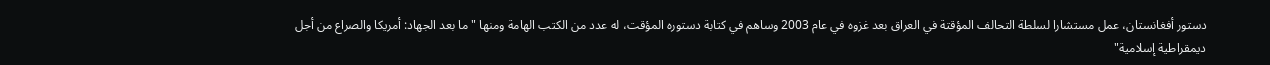دستور أفغانستان، عمل مستشارا لسلطة التحالف المؤقتة في العراق بعد غزوه في عام 2003 وساهم في كتابة دستوره المؤقت، له عدد من الكتب الهامة ومنها "ما بعد الجهاد: أمريكا والصراع من أجل ديمقراطية إسلامية"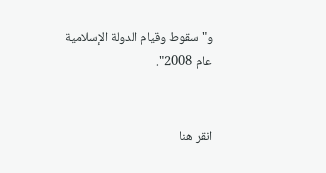و"سقوط وقيام الدولة الإسلامية عام 2008".


انقر هنا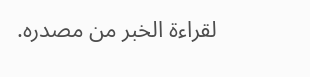لقراءة الخبر من مصدره.